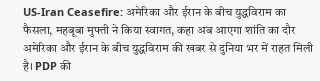US-Iran Ceasefire: अमेरिका और ईरान के बीच युद्धविराम का फैसला, महबूबा मुफ्ती ने किया स्वागत, कहा अब आएगा शांति का दौर
अमेरिका और ईरान के बीच युद्धविराम की खबर से दुनिया भर में राहत मिली है। PDP की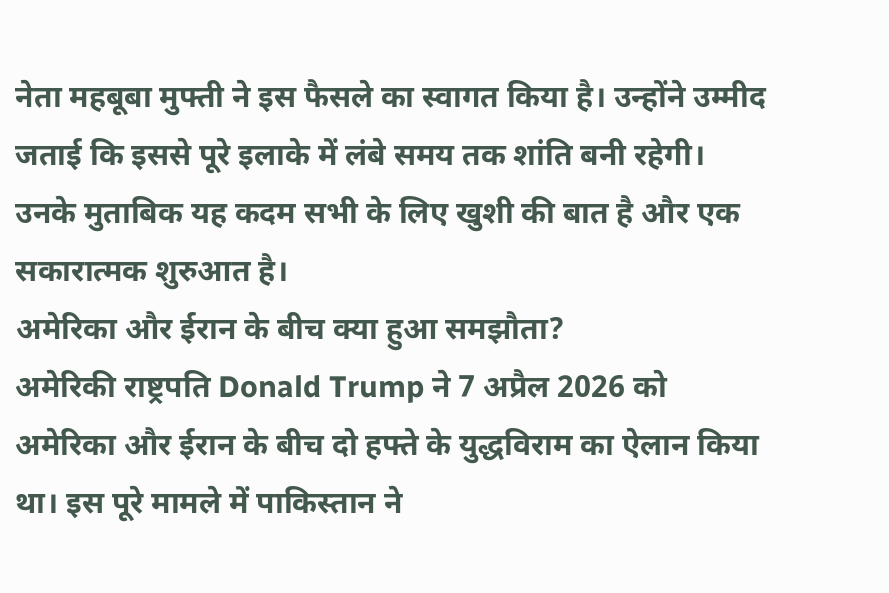नेता महबूबा मुफ्ती ने इस फैसले का स्वागत किया है। उन्होंने उम्मीद जताई कि इससे पूरे इलाके में लंबे समय तक शांति बनी रहेगी। उनके मुताबिक यह कदम सभी के लिए खुशी की बात है और एक सकारात्मक शुरुआत है।
अमेरिका और ईरान के बीच क्या हुआ समझौता?
अमेरिकी राष्ट्रपति Donald Trump ने 7 अप्रैल 2026 को अमेरिका और ईरान के बीच दो हफ्ते के युद्धविराम का ऐलान किया था। इस पूरे मामले में पाकिस्तान ने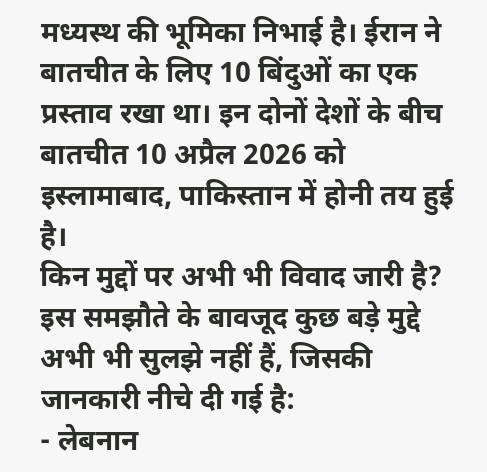मध्यस्थ की भूमिका निभाई है। ईरान ने बातचीत के लिए 10 बिंदुओं का एक प्रस्ताव रखा था। इन दोनों देशों के बीच बातचीत 10 अप्रैल 2026 को इस्लामाबाद, पाकिस्तान में होनी तय हुई है।
किन मुद्दों पर अभी भी विवाद जारी है?
इस समझौते के बावजूद कुछ बड़े मुद्दे अभी भी सुलझे नहीं हैं, जिसकी जानकारी नीचे दी गई है:
- लेबनान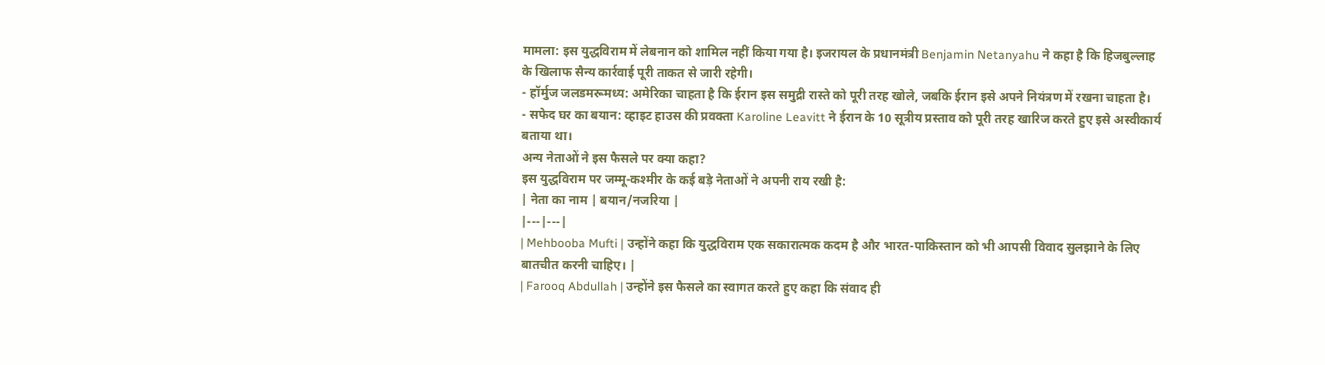मामला: इस युद्धविराम में लेबनान को शामिल नहीं किया गया है। इजरायल के प्रधानमंत्री Benjamin Netanyahu ने कहा है कि हिजबुल्लाह के खिलाफ सैन्य कार्रवाई पूरी ताकत से जारी रहेगी।
- हॉर्मुज जलडमरूमध्य: अमेरिका चाहता है कि ईरान इस समुद्री रास्ते को पूरी तरह खोले, जबकि ईरान इसे अपने नियंत्रण में रखना चाहता है।
- सफेद घर का बयान: व्हाइट हाउस की प्रवक्ता Karoline Leavitt ने ईरान के 10 सूत्रीय प्रस्ताव को पूरी तरह खारिज करते हुए इसे अस्वीकार्य बताया था।
अन्य नेताओं ने इस फैसले पर क्या कहा?
इस युद्धविराम पर जम्मू-कश्मीर के कई बड़े नेताओं ने अपनी राय रखी है:
| नेता का नाम | बयान/नजरिया |
|---|---|
| Mehbooba Mufti | उन्होंने कहा कि युद्धविराम एक सकारात्मक कदम है और भारत-पाकिस्तान को भी आपसी विवाद सुलझाने के लिए बातचीत करनी चाहिए। |
| Farooq Abdullah | उन्होंने इस फैसले का स्वागत करते हुए कहा कि संवाद ही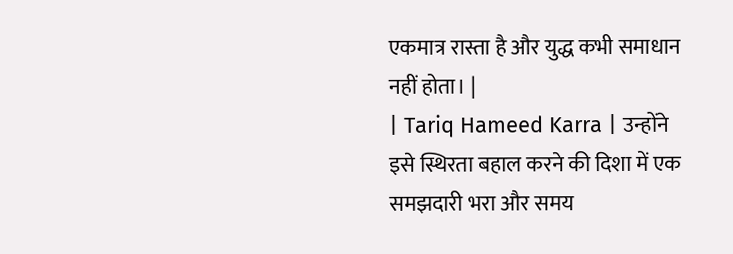एकमात्र रास्ता है और युद्ध कभी समाधान नहीं होता। |
| Tariq Hameed Karra | उन्होंने इसे स्थिरता बहाल करने की दिशा में एक समझदारी भरा और समय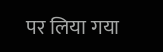पर लिया गया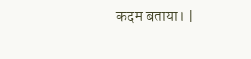कदम बताया। |